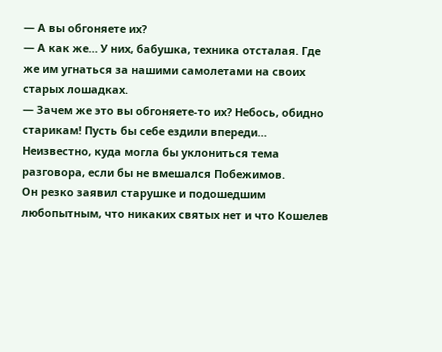— А вы обгоняете их?
— А как же… У них, бабушка, техника отсталая. Где же им угнаться за нашими самолетами на своих старых лошадках.
— Зачем же это вы обгоняете-то их? Небось, обидно старикам! Пусть бы себе ездили впереди…
Неизвестно, куда могла бы уклониться тема разговора, если бы не вмешался Побежимов.
Он резко заявил старушке и подошедшим любопытным, что никаких святых нет и что Кошелев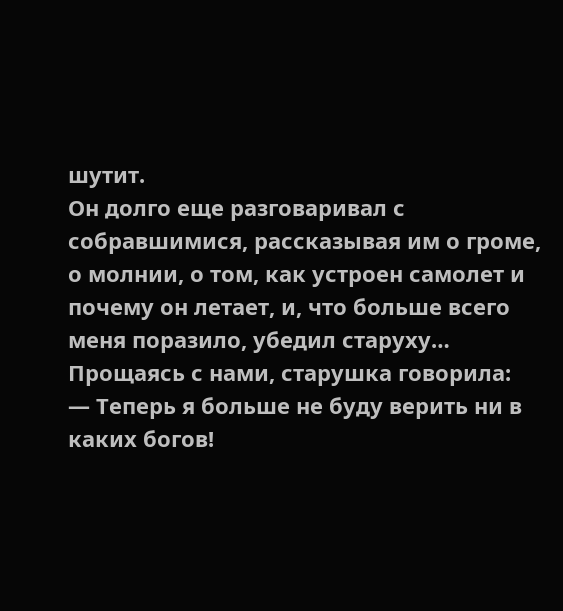шутит.
Он долго еще разговаривал с собравшимися, рассказывая им о громе, о молнии, о том, как устроен самолет и почему он летает, и, что больше всего меня поразило, убедил старуху…
Прощаясь с нами, старушка говорила:
— Теперь я больше не буду верить ни в каких богов!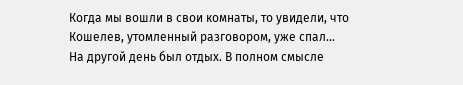Когда мы вошли в свои комнаты, то увидели, что Кошелев, утомленный разговором, уже спал…
На другой день был отдых. В полном смысле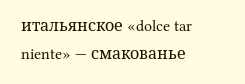итальянское «dolce tar niente» — смакованье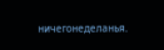ничегонеделанья.